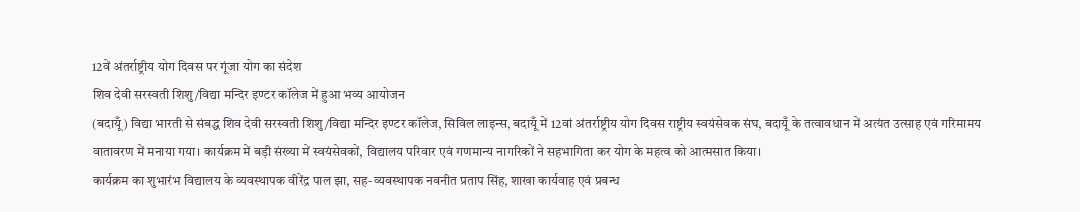12वें अंतर्राष्ट्रीय योग दिवस पर गूंजा योग का संदेश
शिव देवी सरस्वती शिशु/विद्या मन्दिर इण्टर कॉलेज में हुआ भव्य आयोजन
(बदायूँ) विद्या भारती से संबद्ध शिव देवी सरस्वती शिशु/विद्या मन्दिर इण्टर कॉलेज, सिविल लाइन्स, बदायूँ में 12वां अंतर्राष्ट्रीय योग दिवस राष्ट्रीय स्वयंसेवक संघ, बदायूँ के तत्वावधान में अत्यंत उत्साह एवं गरिमामय वातावरण में मनाया गया। कार्यक्रम में बड़ी संख्या में स्वयंसेवकों, विद्यालय परिवार एवं गणमान्य नागरिकों ने सहभागिता कर योग के महत्व को आत्मसात किया।
कार्यक्रम का शुभारंभ विद्यालय के व्यवस्थापक वीरेंद्र पाल झा, सह-व्यवस्थापक नवनीत प्रताप सिंह, शाखा कार्यवाह एवं प्रबन्ध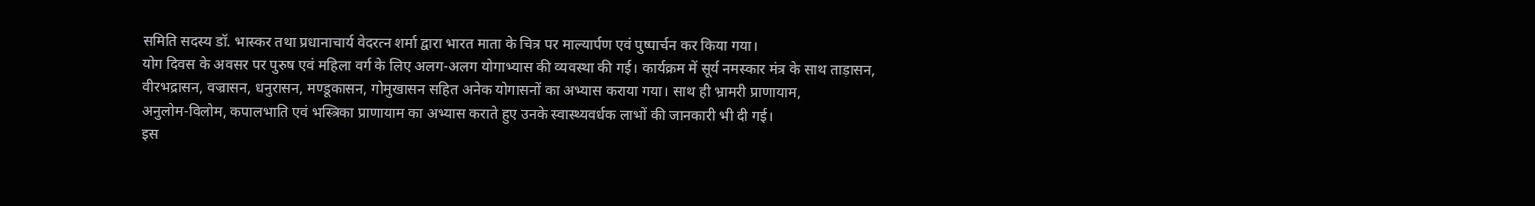समिति सदस्य डॉ. भास्कर तथा प्रधानाचार्य वेदरत्न शर्मा द्वारा भारत माता के चित्र पर माल्यार्पण एवं पुष्पार्चन कर किया गया।
योग दिवस के अवसर पर पुरुष एवं महिला वर्ग के लिए अलग-अलग योगाभ्यास की व्यवस्था की गई। कार्यक्रम में सूर्य नमस्कार मंत्र के साथ ताड़ासन, वीरभद्रासन, वज्रासन, धनुरासन, मण्डूकासन, गोमुखासन सहित अनेक योगासनों का अभ्यास कराया गया। साथ ही भ्रामरी प्राणायाम,
अनुलोम-विलोम, कपालभाति एवं भस्त्रिका प्राणायाम का अभ्यास कराते हुए उनके स्वास्थ्यवर्धक लाभों की जानकारी भी दी गई।
इस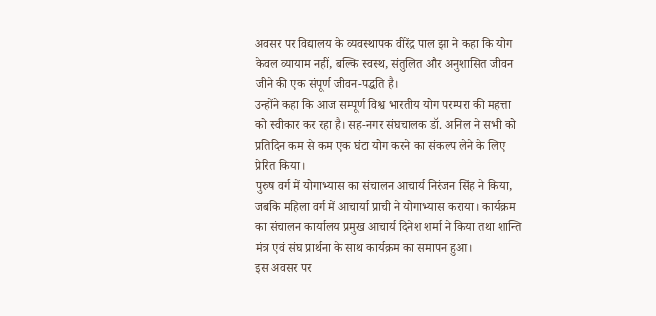अवसर पर विद्यालय के व्यवस्थापक वीरेंद्र पाल झा ने कहा कि योग केवल व्यायाम नहीं, बल्कि स्वस्थ, संतुलित और अनुशासित जीवन जीने की एक संपूर्ण जीवन-पद्धति है।
उन्होंने कहा कि आज सम्पूर्ण विश्व भारतीय योग परम्परा की महत्ता को स्वीकार कर रहा है। सह-नगर संघचालक डॉ. अनिल ने सभी को प्रतिदिन कम से कम एक घंटा योग करने का संकल्प लेने के लिए प्रेरित किया।
पुरुष वर्ग में योगाभ्यास का संचालन आचार्य निरंजन सिंह ने किया, जबकि महिला वर्ग में आचार्या प्राची ने योगाभ्यास कराया। कार्यक्रम का संचालन कार्यालय प्रमुख आचार्य दिनेश शर्मा ने किया तथा शान्ति मंत्र एवं संघ प्रार्थना के साथ कार्यक्रम का समापन हुआ।
इस अवसर पर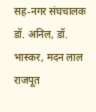सह-नगर संघचालक डॉ. अनिल, डॉ. भास्कर, मदन लाल राजपूत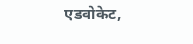एडवोकेट,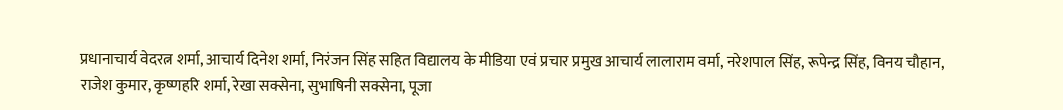प्रधानाचार्य वेदरत्न शर्मा, आचार्य दिनेश शर्मा, निरंजन सिंह सहित विद्यालय के मीडिया एवं प्रचार प्रमुख आचार्य लालाराम वर्मा, नरेशपाल सिंह, रूपेन्द्र सिंह, विनय चौहान,
राजेश कुमार, कृष्णहरि शर्मा, रेखा सक्सेना, सुभाषिनी सक्सेना, पूजा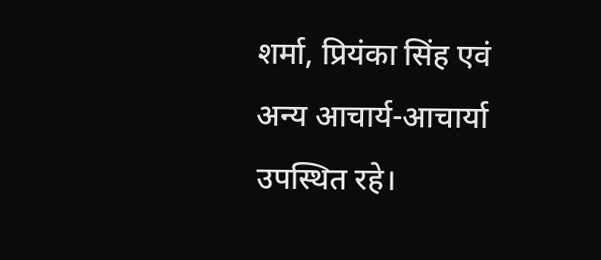शर्मा, प्रियंका सिंह एवं अन्य आचार्य-आचार्या उपस्थित रहे।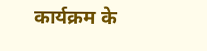कार्यक्रम के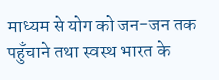माध्यम से योग को जन-जन तक पहुँचाने तथा स्वस्थ भारत के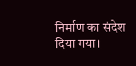निर्माण का संदेश दिया गया।